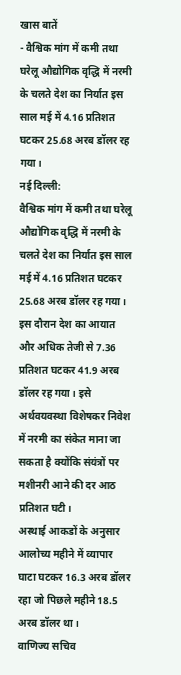खास बातें
- वैश्विक मांग में कमी तथा घरेलू औद्योगिक वृद्धि में नरमी के चलते देश का निर्यात इस साल मई में 4.16 प्रतिशत घटकर 25.68 अरब डॉलर रह गया।
नई दिल्ली:
वैश्विक मांग में कमी तथा घरेलू औद्योगिक वृद्धि में नरमी के चलते देश का निर्यात इस साल मई में 4.16 प्रतिशत घटकर 25.68 अरब डॉलर रह गया।
इस दौरान देश का आयात और अधिक तेजी से 7.36 प्रतिशत घटकर 41.9 अरब डॉलर रह गया। इसे अर्थवयवस्था विशेषकर निवेश में नरमी का संकेत माना जा सकता है क्योंकि संयंत्रों पर मशीनरी आने की दर आठ प्रतिशत घटी।
अस्थाई आकडों के अनुसार आलोच्य महीने में व्यापार घाटा घटकर 16.3 अरब डॉलर रहा जो पिछले महीने 18.5 अरब डॉलर था।
वाणिज्य सचिव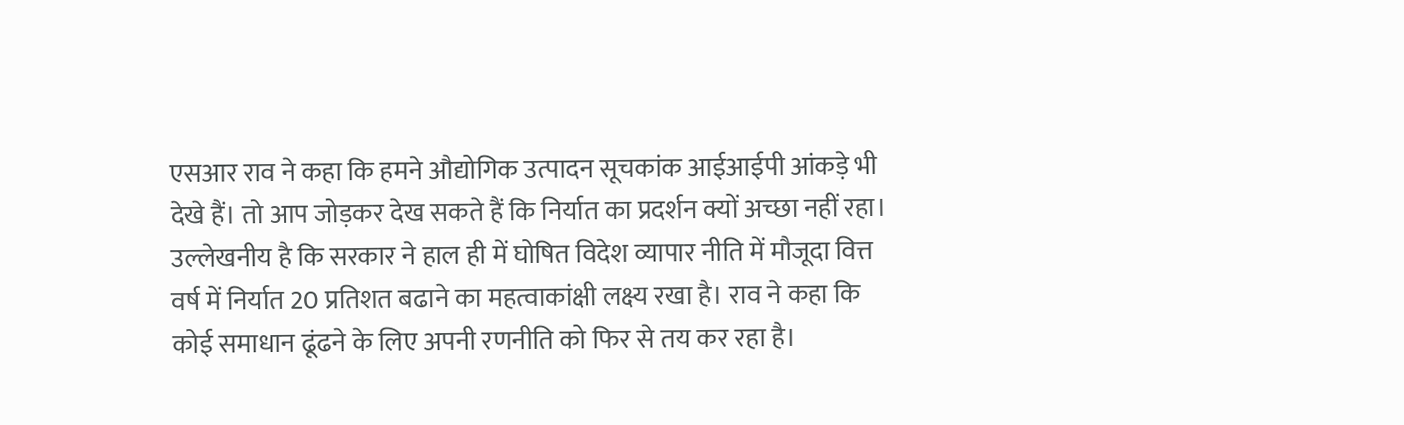एसआर राव ने कहा कि हमने औद्योगिक उत्पादन सूचकांक आईआईपी आंकड़े भी देखे हैं। तो आप जोड़कर देख सकते हैं कि निर्यात का प्रदर्शन क्यों अच्छा नहीं रहा। उल्लेखनीय है कि सरकार ने हाल ही में घोषित विदेश व्यापार नीति में मौजूदा वित्त वर्ष में निर्यात 20 प्रतिशत बढाने का महत्वाकांक्षी लक्ष्य रखा है। राव ने कहा कि कोई समाधान ढूंढने के लिए अपनी रणनीति को फिर से तय कर रहा है।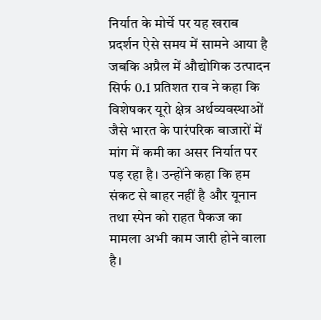निर्यात के मोर्चे पर यह खराब प्रदर्शन ऐसे समय में सामने आया है जबकि अप्रैल में औद्योगिक उत्पादन सिर्फ 0.1 प्रतिशत राव ने कहा कि विशेषकर यूरो क्षेत्र अर्थव्यवस्थाओं जैसे भारत के पारंपरिक बाजारों में मांग में कमी का असर निर्यात पर पड़ रहा है। उन्होंने कहा कि हम संकट से बाहर नहीं है और यूनान तथा स्पेन को राहत पैकज का मामला अभी काम जारी होने वाला है।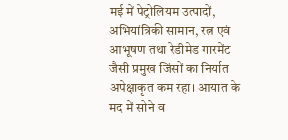मई में पेट्रोलियम उत्पादों, अभियांत्रिकी सामान, रत्न एवं आभूषण तथा रेडीमेड गारमेंट जैसी प्रमुख जिंसों का निर्यात अपेक्षाकृत कम रहा। आयात के मद में सोने व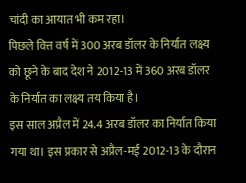चांदी का आयात भी कम रहा।
पिछले वित्त वर्ष में 300 अरब डॉलर के निर्यात लक्ष्य को छूने के बाद देश ने 2012-13 में 360 अरब डॉलर के निर्यात का लक्ष्य तय किया है।
इस साल अप्रैल में 24.4 अरब डॉलर का निर्यात किया गया था। इस प्रकार से अप्रैल-मई 2012-13 के दौरान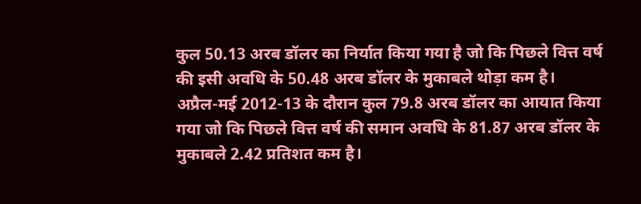कुल 50.13 अरब डॉलर का निर्यात किया गया है जो कि पिछले वित्त वर्ष की इसी अवधि के 50.48 अरब डॉलर के मुकाबले थोड़ा कम है।
अप्रैल-मई 2012-13 के दौरान कुल 79.8 अरब डॉलर का आयात किया गया जो कि पिछले वित्त वर्ष की समान अवधि के 81.87 अरब डॉलर के मुकाबले 2.42 प्रतिशत कम है।